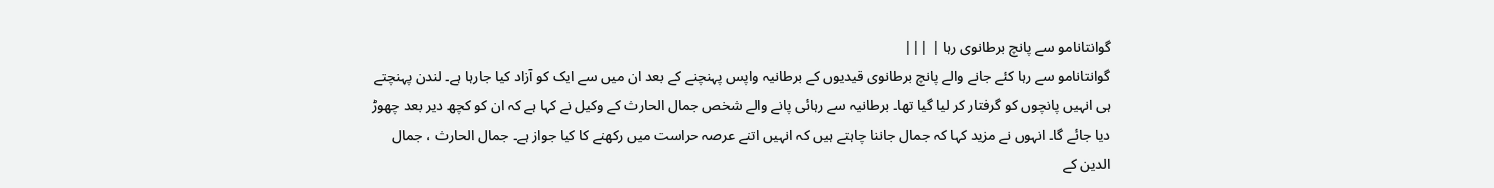گوانتانامو سے پانچ برطانوی رہا | |||
گوانتانامو سے رہا کئے جانے والے پانچ برطانوی قیدیوں کے برطانیہ واپس پہنچنے کے بعد ان میں سے ایک کو آزاد کیا جارہا ہے۔ لندن پہنچتے ہی انہیں پانچوں کو گرفتار کر لیا گیا تھا۔ برطانیہ سے رہائی پانے والے شخص جمال الحارث کے وکیل نے کہا ہے کہ ان کو کچھ دیر بعد چھوڑ دیا جائے گا۔ انہوں نے مزید کہا کہ جمال جاننا چاہتے ہیں کہ انہیں اتنے عرصہ حراست میں رکھنے کا کیا جواز ہے۔ جمال الحارث ، جمال الدین کے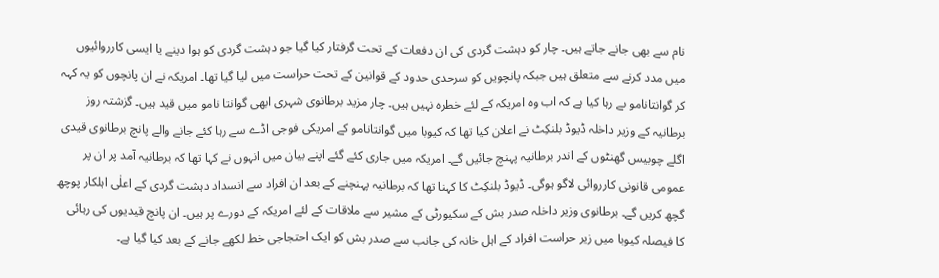نام سے بھی جانے جاتے ہیں۔ چار کو دہشت گردی کی ان دفعات کے تحت گرفتار کیا گیا جو دہشت گردی کو ہوا دینے یا ایسی کارروائیوں میں مدد کرنے سے متعلق ہیں جبکہ پانچویں کو سرحدی حدود کے قوانین کے تحت حراست میں لیا گیا تھا۔ امریکہ نے ان پانچوں کو یہ کہہ کر گوانتانامو ںے رہا کیا ہے کہ اب وہ امریکہ کے لئے خطرہ نہیں ہیں۔ چار مزید برطانوی شہری ابھی گوانتا نامو میں قید ہیں۔ گزشتہ روز برطانیہ کے وزیر داخلہ ڈیوڈ بلنکِٹ نے اعلان کیا تھا کہ کیوبا میں گوانتانامو کے امریکی فوجی اڈے سے رہا کئے جانے والے پانچ برطانوی قیدی اگلے چوبیس گھنٹوں کے اندر برطانیہ پہنچ جائیں گے۔ امریکہ میں جاری کئے گئے اپنے بیان میں انہوں نے کہا تھا کہ برطانیہ آمد پر ان پر عمومی قانونی کارروائی لاگو ہوگی۔ ڈیوڈ بلنکِٹ کا کہنا تھا کہ برطانیہ پہنچنے کے بعد ان افراد سے انسداد دہشت گردی کے اعلٰی اہلکار پوچھ گچھ کریں گے۔ برطانوی وزیر داخلہ صدر بش کے سکیورٹی کے مشیر سے ملاقات کے لئے امریکہ کے دورے پر ہیں۔ ان پانچ قیدیوں کی رہائی کا فیصلہ کیوبا میں زیر حراست افراد کے اہل خانہ کی جانب سے صدر بش کو ایک احتجاجی خط لکھے جانے کے بعد کیا گیا ہے۔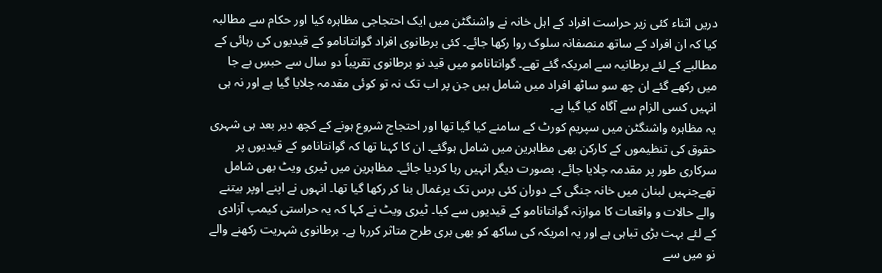دریں اثناء کئی زیر حراست افراد کے اہل خانہ نے واشنگٹن میں ایک احتجاجی مظاہرہ کیا اور حکام سے مطالبہ کیا کہ ان افراد کے ساتھ منصفانہ سلوک روا رکھا جائے۔ کئی برطانوی افراد گوانتانامو کے قیدیوں کی رہائی کے مطالبے کے لئے برطانیہ سے امریکہ گئے تھے۔ گوانتانامو میں قید نو برطانوی تقریباً دو سال سے حبسِ بے جا میں رکھے گئے ان چھ سو ساٹھ افراد میں شامل ہیں جن پر اب تک نہ تو کوئی مقدمہ چلایا گیا ہے اور نہ ہی انہیں کسی الزام سے آگاہ کیا گیا ہے۔
یہ مظاہرہ واشنگٹن میں سپریم کورٹ کے سامنے کیا گیا تھا اور احتجاج شروع ہونے کے کچھ دیر بعد ہی شہری حقوق کی تنظیموں کے کارکن بھی مظاہرین میں شامل ہوگئے۔ ان کا کہنا تھا کہ گوانتانامو کے قیدیوں پر سرکاری طور پر مقدمہ چلایا جائے، بصورت دیگر انہیں رہا کردیا جائے۔ مظاہرین میں ٹیری ویٹ بھی شامل تھےجنہیں لبنان میں خانہ جنگی کے دوران کئی برس تک یرغمال بنا کر رکھا گیا تھا۔ انہوں نے اپنے اوپر بیتنے والے حالات و واقعات کا موازنہ گوانتانامو کے قیدیوں سے کیا۔ ٹیری ویٹ نے کہا کہ یہ حراستی کیمپ آزادی کے لئے بہت بڑی تباہی ہے اور یہ امریکہ کی ساکھ کو بھی بری طرح متاثر کررہا ہے۔ برطانوی شہریت رکھنے والے نو میں سے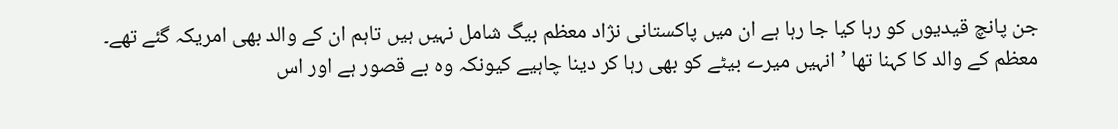جن پانچ قیدیوں کو رہا کیا جا رہا ہے ان میں پاکستانی نژاد معظم بیگ شامل نہیں ہیں تاہم ان کے والد بھی امریکہ گئے تھے۔ معظم کے والد کا کہنا تھا ’انہیں میرے بیٹے کو بھی رہا کر دینا چاہیے کیونکہ وہ بے قصور ہے اور اس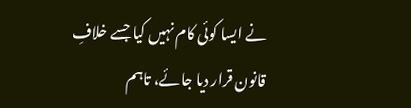نے ایسا کوئی کام نہیں کیا جسے خلافِ قانون قرار دیا جائے، تاہم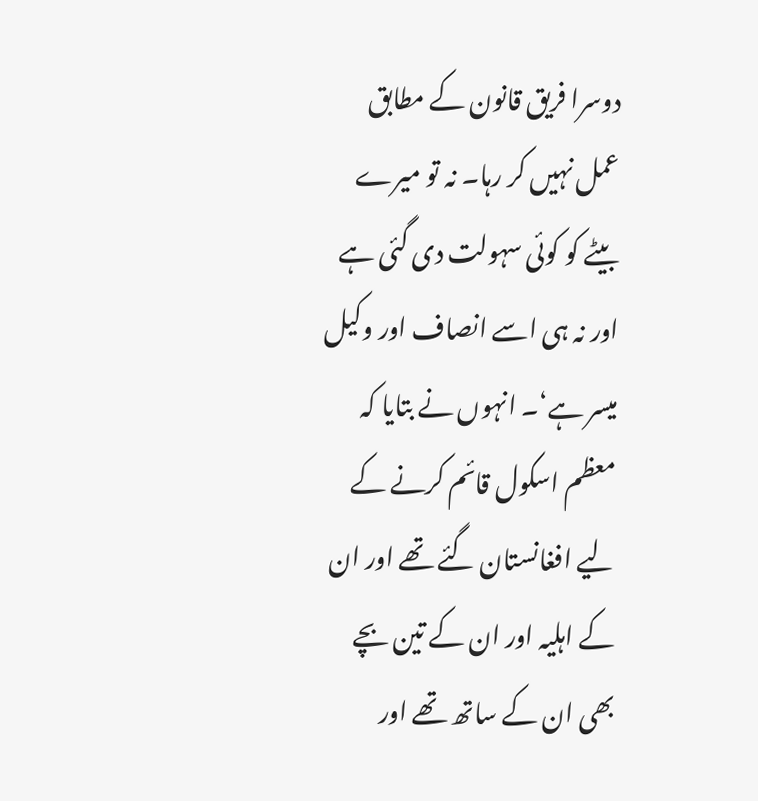دوسرا فریق قانون کے مطابق عمل نہیں کر رہا۔ نہ تو میرے بیٹے کو کوئی سہولت دی گئی ہے اور نہ ہی اسے انصاف اور وکیل میسر ہے‘۔ انہوں نے بتایا کہ معظم اسکول قائم کرنے کے لیے افغانستان گئے تھے اور ان کے اہلیہ اور ان کے تین بچے بھی ان کے ساتھ تھے اور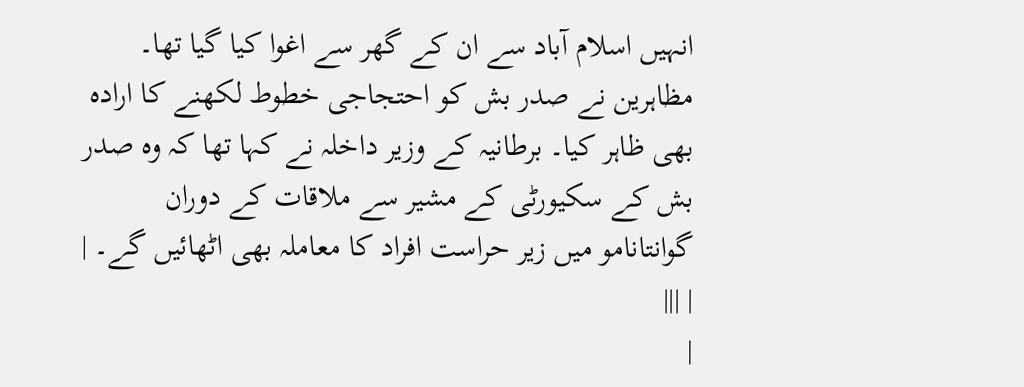انہیں اسلام آباد سے ان کے گھر سے اغوا کیا گیا تھا۔ مظاہرین نے صدر بش کو احتجاجی خطوط لکھنے کا ارادہ بھی ظاہر کیا۔ برطانیہ کے وزیر داخلہ نے کہا تھا کہ وہ صدر بش کے سکیورٹی کے مشیر سے ملاقات کے دوران گوانتانامو میں زیر حراست افراد کا معاملہ بھی اٹھائیں گے۔ |
| |||
|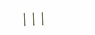|||